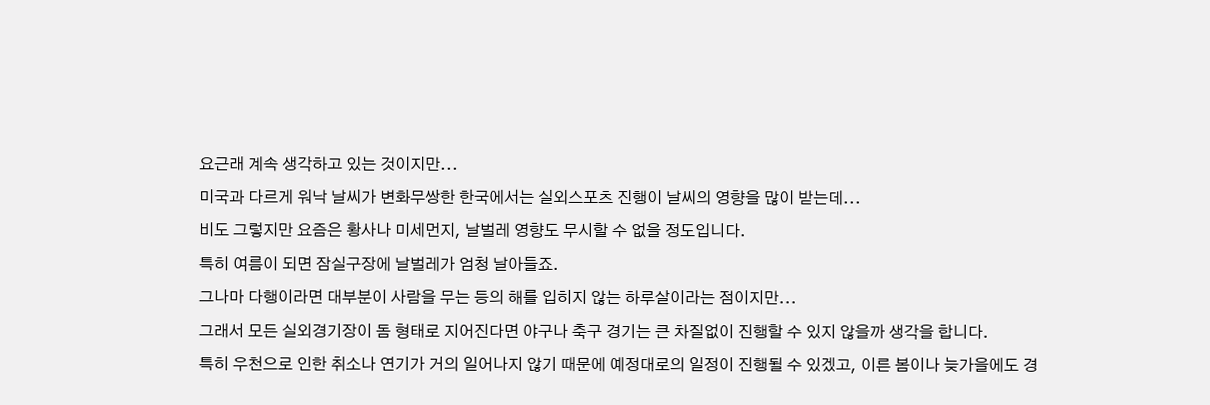요근래 계속 생각하고 있는 것이지만...
미국과 다르게 워낙 날씨가 변화무쌍한 한국에서는 실외스포츠 진행이 날씨의 영향을 많이 받는데...
비도 그렇지만 요즘은 황사나 미세먼지, 날벌레 영향도 무시할 수 없을 정도입니다.
특히 여름이 되면 잠실구장에 날벌레가 엄청 날아들죠.
그나마 다행이라면 대부분이 사람을 무는 등의 해를 입히지 않는 하루살이라는 점이지만...
그래서 모든 실외경기장이 돔 형태로 지어진다면 야구나 축구 경기는 큰 차질없이 진행할 수 있지 않을까 생각을 합니다.
특히 우천으로 인한 취소나 연기가 거의 일어나지 않기 때문에 예정대로의 일정이 진행될 수 있겠고, 이른 봄이나 늦가을에도 경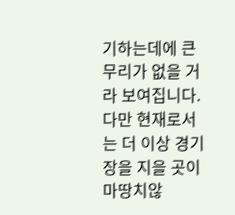기하는데에 큰 무리가 없을 거라 보여집니다.
다만 현재로서는 더 이상 경기장을 지을 곳이 마땅치않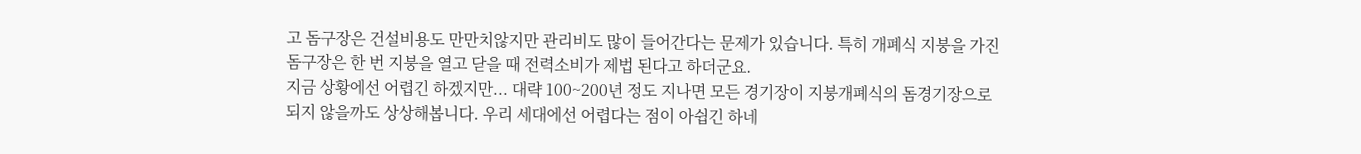고 돔구장은 건설비용도 만만치않지만 관리비도 많이 들어간다는 문제가 있습니다. 특히 개폐식 지붕을 가진 돔구장은 한 번 지붕을 열고 닫을 때 전력소비가 제법 된다고 하더군요.
지금 상황에선 어렵긴 하겠지만... 대략 100~200년 정도 지나면 모든 경기장이 지붕개폐식의 돔경기장으로 되지 않을까도 상상해봅니다. 우리 세대에선 어렵다는 점이 아쉽긴 하네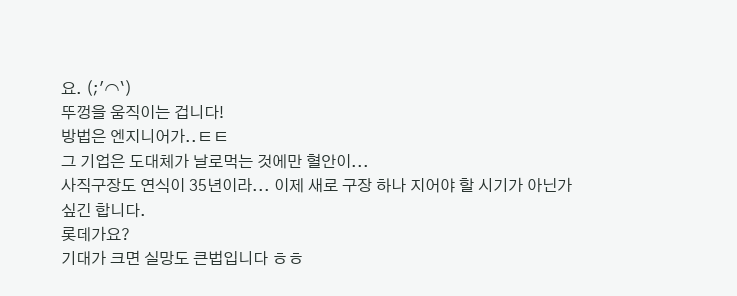요. (;′⌒`)
뚜껑을 움직이는 겁니다!
방법은 엔지니어가..ㅌㅌ
그 기업은 도대체가 날로먹는 것에만 혈안이...
사직구장도 연식이 35년이라... 이제 새로 구장 하나 지어야 할 시기가 아닌가 싶긴 합니다.
롯데가요?
기대가 크면 실망도 큰법입니다 ㅎㅎ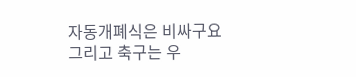자동개폐식은 비싸구요
그리고 축구는 우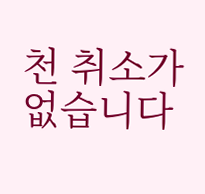천 취소가 없습니다